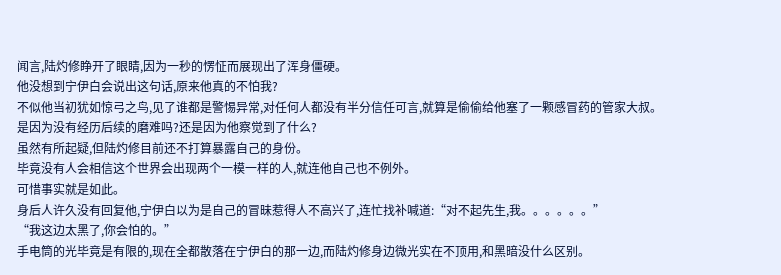闻言,陆灼修睁开了眼睛,因为一秒的愣怔而展现出了浑身僵硬。
他没想到宁伊白会说出这句话,原来他真的不怕我?
不似他当初犹如惊弓之鸟,见了谁都是警惕异常,对任何人都没有半分信任可言,就算是偷偷给他塞了一颗感冒药的管家大叔。
是因为没有经历后续的磨难吗?还是因为他察觉到了什么?
虽然有所起疑,但陆灼修目前还不打算暴露自己的身份。
毕竟没有人会相信这个世界会出现两个一模一样的人,就连他自己也不例外。
可惜事实就是如此。
身后人许久没有回复他,宁伊白以为是自己的冒昧惹得人不高兴了,连忙找补喊道:“对不起先生,我。。。。。。”
“我这边太黑了,你会怕的。”
手电筒的光毕竟是有限的,现在全都散落在宁伊白的那一边,而陆灼修身边微光实在不顶用,和黑暗没什么区别。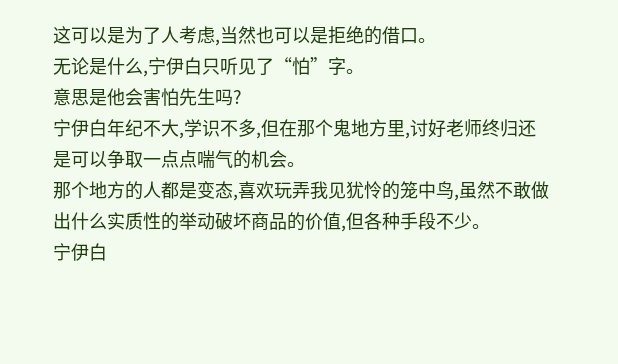这可以是为了人考虑,当然也可以是拒绝的借口。
无论是什么,宁伊白只听见了“怕”字。
意思是他会害怕先生吗?
宁伊白年纪不大,学识不多,但在那个鬼地方里,讨好老师终归还是可以争取一点点喘气的机会。
那个地方的人都是变态,喜欢玩弄我见犹怜的笼中鸟,虽然不敢做出什么实质性的举动破坏商品的价值,但各种手段不少。
宁伊白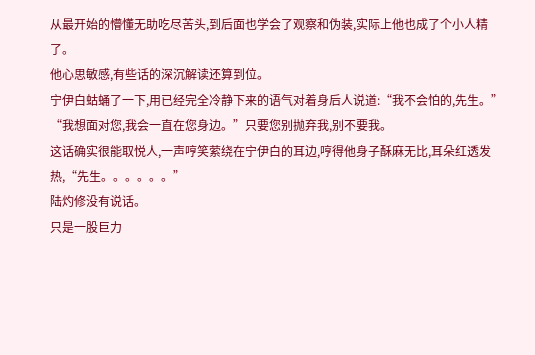从最开始的懵懂无助吃尽苦头,到后面也学会了观察和伪装,实际上他也成了个小人精了。
他心思敏感,有些话的深沉解读还算到位。
宁伊白蛄蛹了一下,用已经完全冷静下来的语气对着身后人说道:“我不会怕的,先生。”
“我想面对您,我会一直在您身边。”只要您别抛弃我,别不要我。
这话确实很能取悦人,一声哼笑萦绕在宁伊白的耳边,哼得他身子酥麻无比,耳朵红透发热,“先生。。。。。。”
陆灼修没有说话。
只是一股巨力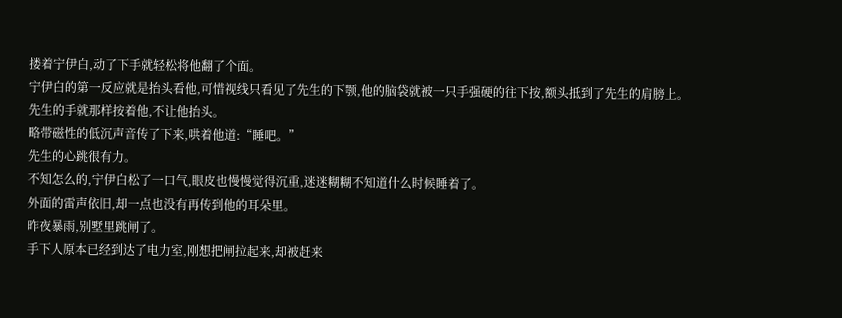搂着宁伊白,动了下手就轻松将他翻了个面。
宁伊白的第一反应就是抬头看他,可惜视线只看见了先生的下颚,他的脑袋就被一只手强硬的往下按,额头抵到了先生的肩膀上。
先生的手就那样按着他,不让他抬头。
略带磁性的低沉声音传了下来,哄着他道:“睡吧。”
先生的心跳很有力。
不知怎么的,宁伊白松了一口气,眼皮也慢慢觉得沉重,迷迷糊糊不知道什么时候睡着了。
外面的雷声依旧,却一点也没有再传到他的耳朵里。
昨夜暴雨,别墅里跳闸了。
手下人原本已经到达了电力室,刚想把闸拉起来,却被赶来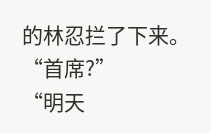的林忍拦了下来。
“首席?”
“明天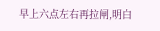早上六点左右再拉闸,明白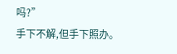吗?”
手下不解,但手下照办。